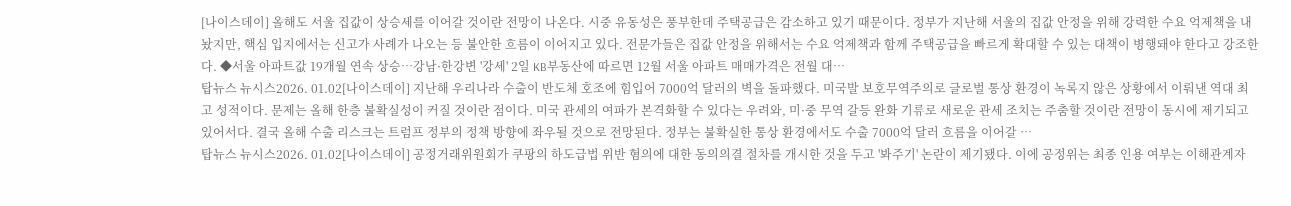[나이스데이] 올해도 서울 집값이 상승세를 이어갈 것이란 전망이 나온다. 시중 유동성은 풍부한데 주택공급은 감소하고 있기 때문이다. 정부가 지난해 서울의 집값 안정을 위해 강력한 수요 억제책을 내놨지만, 핵심 입지에서는 신고가 사례가 나오는 등 불안한 흐름이 이어지고 있다. 전문가들은 집값 안정을 위해서는 수요 억제책과 함께 주택공급을 빠르게 확대할 수 있는 대책이 병행돼야 한다고 강조한다. ◆서울 아파트값 19개월 연속 상승…강남·한강변 '강세' 2일 KB부동산에 따르면 12월 서울 아파트 매매가격은 전월 대…
탑뉴스 뉴시스2026. 01.02[나이스데이] 지난해 우리나라 수출이 반도체 호조에 힘입어 7000억 달러의 벽을 돌파했다. 미국발 보호무역주의로 글로벌 통상 환경이 녹록지 않은 상황에서 이뤄낸 역대 최고 성적이다. 문제는 올해 한층 불확실성이 커질 것이란 점이다. 미국 관세의 여파가 본격화할 수 있다는 우려와, 미·중 무역 갈등 완화 기류로 새로운 관세 조치는 주춤할 것이란 전망이 동시에 제기되고 있어서다. 결국 올해 수출 리스크는 트럼프 정부의 정책 방향에 좌우될 것으로 전망된다. 정부는 불확실한 통상 환경에서도 수출 7000억 달러 흐름을 이어갈 …
탑뉴스 뉴시스2026. 01.02[나이스데이] 공정거래위원회가 쿠팡의 하도급법 위반 혐의에 대한 동의의결 절차를 개시한 것을 두고 '봐주기' 논란이 제기됐다. 이에 공정위는 최종 인용 여부는 이해관계자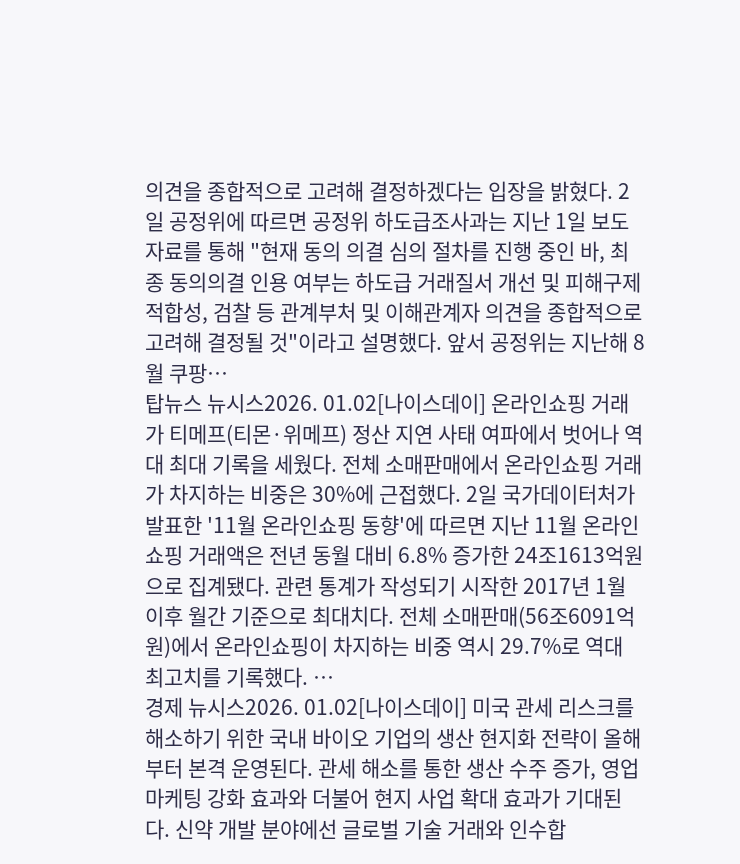의견을 종합적으로 고려해 결정하겠다는 입장을 밝혔다. 2일 공정위에 따르면 공정위 하도급조사과는 지난 1일 보도자료를 통해 "현재 동의 의결 심의 절차를 진행 중인 바, 최종 동의의결 인용 여부는 하도급 거래질서 개선 및 피해구제 적합성, 검찰 등 관계부처 및 이해관계자 의견을 종합적으로 고려해 결정될 것"이라고 설명했다. 앞서 공정위는 지난해 8월 쿠팡…
탑뉴스 뉴시스2026. 01.02[나이스데이] 온라인쇼핑 거래가 티메프(티몬·위메프) 정산 지연 사태 여파에서 벗어나 역대 최대 기록을 세웠다. 전체 소매판매에서 온라인쇼핑 거래가 차지하는 비중은 30%에 근접했다. 2일 국가데이터처가 발표한 '11월 온라인쇼핑 동향'에 따르면 지난 11월 온라인쇼핑 거래액은 전년 동월 대비 6.8% 증가한 24조1613억원으로 집계됐다. 관련 통계가 작성되기 시작한 2017년 1월 이후 월간 기준으로 최대치다. 전체 소매판매(56조6091억원)에서 온라인쇼핑이 차지하는 비중 역시 29.7%로 역대 최고치를 기록했다. …
경제 뉴시스2026. 01.02[나이스데이] 미국 관세 리스크를 해소하기 위한 국내 바이오 기업의 생산 현지화 전략이 올해부터 본격 운영된다. 관세 해소를 통한 생산 수주 증가, 영업마케팅 강화 효과와 더불어 현지 사업 확대 효과가 기대된다. 신약 개발 분야에선 글로벌 기술 거래와 인수합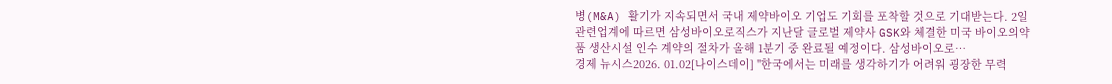병(M&A) 활기가 지속되면서 국내 제약바이오 기업도 기회를 포착할 것으로 기대받는다. 2일 관련업계에 따르면 삼성바이오로직스가 지난달 글로벌 제약사 GSK와 체결한 미국 바이오의약품 생산시설 인수 계약의 절차가 올해 1분기 중 완료될 예정이다. 삼성바이오로…
경제 뉴시스2026. 01.02[나이스데이] "한국에서는 미래를 생각하기가 어려워 굉장한 무력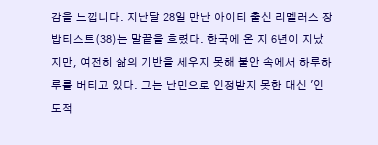감을 느낍니다. 지난달 28일 만난 아이티 출신 리멜러스 장 밥티스트(38)는 말끝을 흐렸다. 한국에 온 지 6년이 지났지만, 여전히 삶의 기반을 세우지 못해 불안 속에서 하루하루를 버티고 있다. 그는 난민으로 인정받지 못한 대신 '인도적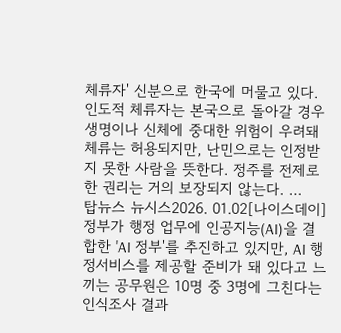체류자' 신분으로 한국에 머물고 있다. 인도적 체류자는 본국으로 돌아갈 경우 생명이나 신체에 중대한 위험이 우려돼 체류는 허용되지만, 난민으로는 인정받지 못한 사람을 뜻한다. 정주를 전제로 한 권리는 거의 보장되지 않는다. …
탑뉴스 뉴시스2026. 01.02[나이스데이] 정부가 행정 업무에 인공지능(AI)을 결합한 'AI 정부'를 추진하고 있지만, AI 행정서비스를 제공할 준비가 돼 있다고 느끼는 공무원은 10명 중 3명에 그친다는 인식조사 결과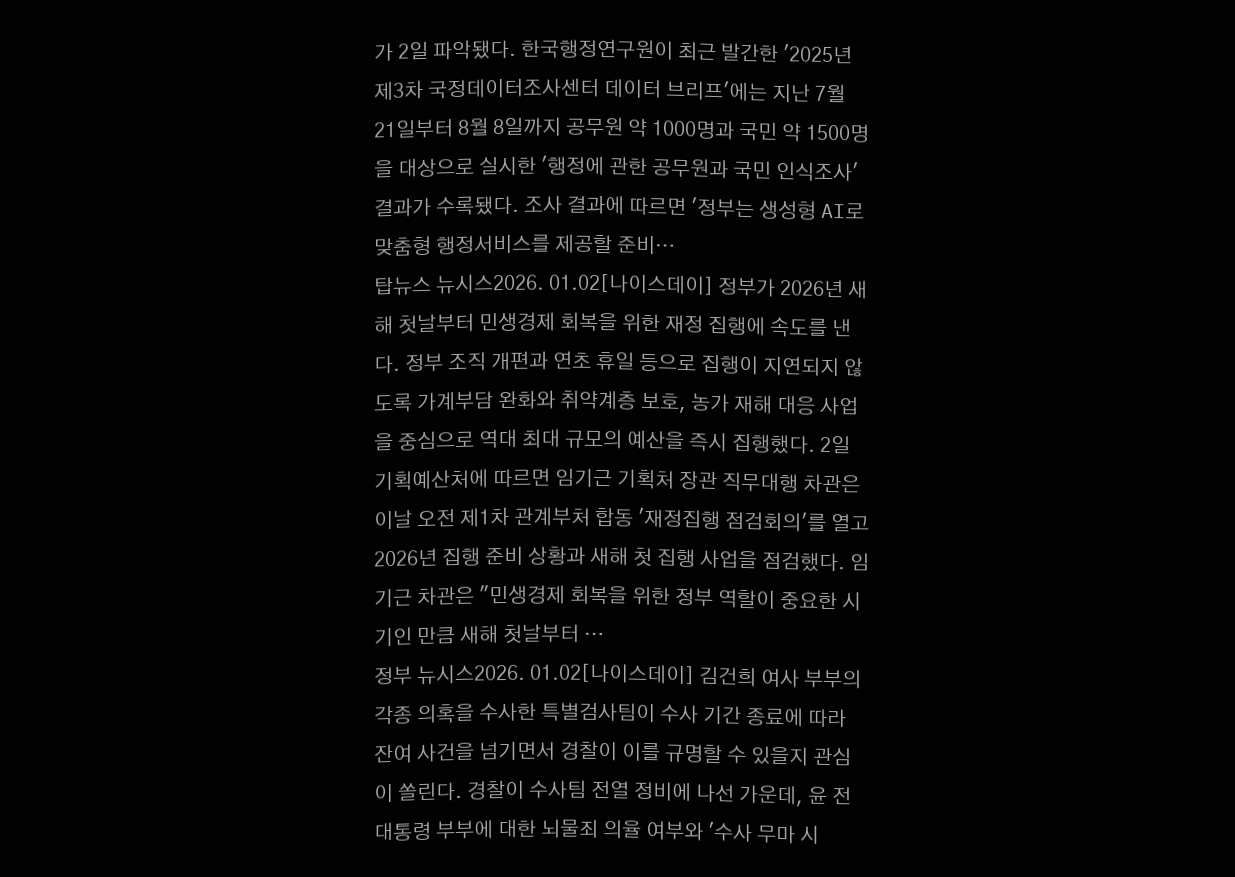가 2일 파악됐다. 한국행정연구원이 최근 발간한 '2025년 제3차 국정데이터조사센터 데이터 브리프'에는 지난 7월 21일부터 8월 8일까지 공무원 약 1000명과 국민 약 1500명을 대상으로 실시한 '행정에 관한 공무원과 국민 인식조사' 결과가 수록됐다. 조사 결과에 따르면 '정부는 생성형 AI로 맞춤형 행정서비스를 제공할 준비…
탑뉴스 뉴시스2026. 01.02[나이스데이] 정부가 2026년 새해 첫날부터 민생경제 회복을 위한 재정 집행에 속도를 낸다. 정부 조직 개편과 연초 휴일 등으로 집행이 지연되지 않도록 가계부담 완화와 취약계층 보호, 농가 재해 대응 사업을 중심으로 역대 최대 규모의 예산을 즉시 집행했다. 2일 기획예산처에 따르면 임기근 기획처 장관 직무대행 차관은 이날 오전 제1차 관계부처 합동 '재정집행 점검회의'를 열고 2026년 집행 준비 상황과 새해 첫 집행 사업을 점검했다. 임기근 차관은 "민생경제 회복을 위한 정부 역할이 중요한 시기인 만큼 새해 첫날부터 …
정부 뉴시스2026. 01.02[나이스데이] 김건희 여사 부부의 각종 의혹을 수사한 특별검사팀이 수사 기간 종료에 따라 잔여 사건을 넘기면서 경찰이 이를 규명할 수 있을지 관심이 쏠린다. 경찰이 수사팀 전열 정비에 나선 가운데, 윤 전 대통령 부부에 대한 뇌물죄 의율 여부와 '수사 무마 시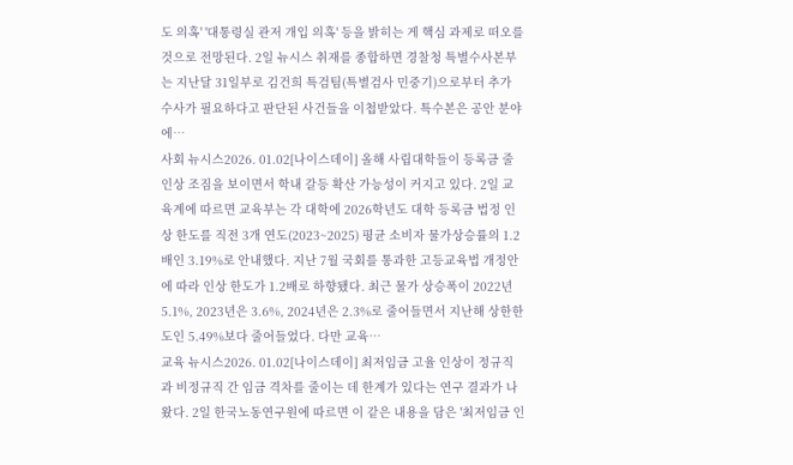도 의혹' '대통령실 관저 개입 의혹' 등을 밝히는 게 핵심 과제로 떠오를 것으로 전망된다. 2일 뉴시스 취재를 종합하면 경찰청 특별수사본부는 지난달 31일부로 김건희 특검팀(특별검사 민중기)으로부터 추가 수사가 필요하다고 판단된 사건들을 이첩받았다. 특수본은 공안 분야에…
사회 뉴시스2026. 01.02[나이스데이] 올해 사립대학들이 등록금 줄인상 조짐을 보이면서 학내 갈등 확산 가능성이 커지고 있다. 2일 교육계에 따르면 교육부는 각 대학에 2026학년도 대학 등록금 법정 인상 한도를 직전 3개 연도(2023~2025) 평균 소비자 물가상승률의 1.2배인 3.19%로 안내했다. 지난 7월 국회를 통과한 고등교육법 개정안에 따라 인상 한도가 1.2배로 하향됐다. 최근 물가 상승폭이 2022년 5.1%, 2023년은 3.6%, 2024년은 2.3%로 줄어들면서 지난해 상한한도인 5.49%보다 줄어들었다. 다만 교육…
교육 뉴시스2026. 01.02[나이스데이] 최저임금 고율 인상이 정규직과 비정규직 간 임금 격차를 줄이는 데 한계가 있다는 연구 결과가 나왔다. 2일 한국노동연구원에 따르면 이 같은 내용을 담은 '최저임금 인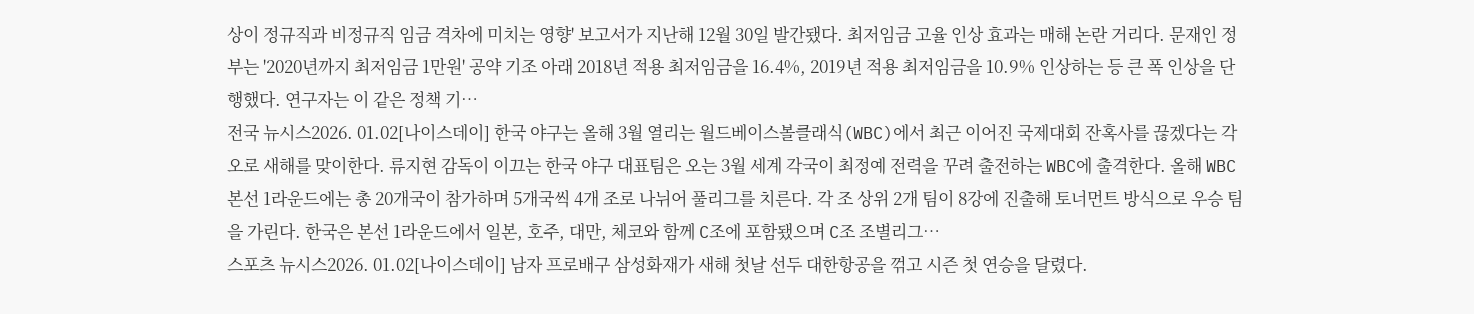상이 정규직과 비정규직 임금 격차에 미치는 영향' 보고서가 지난해 12월 30일 발간됐다. 최저임금 고율 인상 효과는 매해 논란 거리다. 문재인 정부는 '2020년까지 최저임금 1만원' 공약 기조 아래 2018년 적용 최저임금을 16.4%, 2019년 적용 최저임금을 10.9% 인상하는 등 큰 폭 인상을 단행했다. 연구자는 이 같은 정책 기…
전국 뉴시스2026. 01.02[나이스데이] 한국 야구는 올해 3월 열리는 월드베이스볼클래식(WBC)에서 최근 이어진 국제대회 잔혹사를 끊겠다는 각오로 새해를 맞이한다. 류지현 감독이 이끄는 한국 야구 대표팀은 오는 3월 세계 각국이 최정예 전력을 꾸려 출전하는 WBC에 출격한다. 올해 WBC 본선 1라운드에는 총 20개국이 참가하며 5개국씩 4개 조로 나뉘어 풀리그를 치른다. 각 조 상위 2개 팀이 8강에 진출해 토너먼트 방식으로 우승 팀을 가린다. 한국은 본선 1라운드에서 일본, 호주, 대만, 체코와 함께 C조에 포함됐으며 C조 조별리그…
스포츠 뉴시스2026. 01.02[나이스데이] 남자 프로배구 삼성화재가 새해 첫날 선두 대한항공을 꺾고 시즌 첫 연승을 달렸다.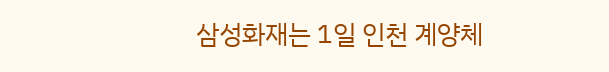삼성화재는 1일 인천 계양체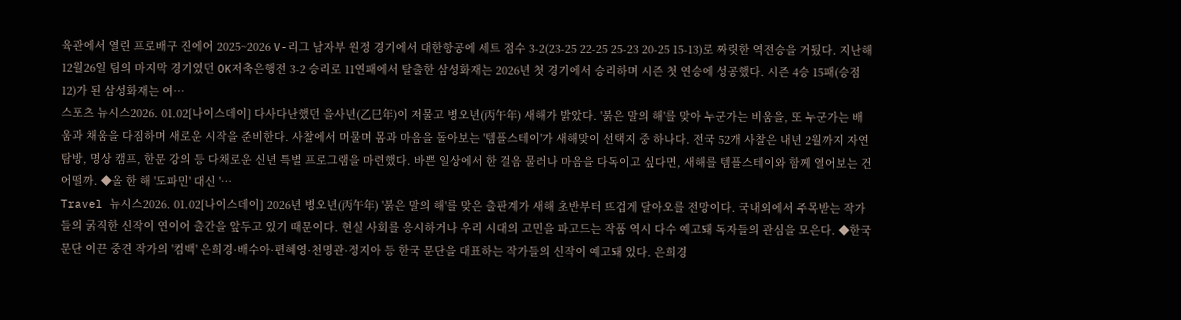육관에서 열린 프로배구 진에어 2025~2026 V-리그 남자부 원정 경기에서 대한항공에 세트 점수 3-2(23-25 22-25 25-23 20-25 15-13)로 짜릿한 역전승을 거뒀다. 지난해 12월26일 팀의 마지막 경기였던 OK저축은행전 3-2 승리로 11연패에서 탈출한 삼성화재는 2026년 첫 경기에서 승리하며 시즌 첫 연승에 성공했다. 시즌 4승 15패(승점 12)가 된 삼성화재는 여…
스포츠 뉴시스2026. 01.02[나이스데이] 다사다난했던 을사년(乙巳年)이 저물고 병오년(丙午年) 새해가 밝았다. '붉은 말의 해'를 맞아 누군가는 비움을, 또 누군가는 배움과 채움을 다짐하며 새로운 시작을 준비한다. 사찰에서 머물며 몸과 마음을 돌아보는 '템플스테이'가 새해맞이 선택지 중 하나다. 전국 52개 사찰은 내년 2월까지 자연 탐방, 명상 캠프, 한문 강의 등 다채로운 신년 특별 프로그램을 마련했다. 바쁜 일상에서 한 걸음 물러나 마음을 다독이고 싶다면, 새해를 템플스테이와 함께 열어보는 건 어떨까. ◆올 한 해 '도파민' 대신 '…
Travel 뉴시스2026. 01.02[나이스데이] 2026년 병오년(丙午年) '붉은 말의 해'를 맞은 출판계가 새해 초반부터 뜨겁게 달아오를 전망이다. 국내외에서 주목받는 작가들의 굵직한 신작이 연이어 출간을 앞두고 있기 때문이다. 현실 사회를 응시하거나 우리 시대의 고민을 파고드는 작품 역시 다수 예고돼 독자들의 관심을 모은다. ◆한국 문단 이끈 중견 작가의 '컴백' 은희경·배수아·편혜영·천명관·정지아 등 한국 문단을 대표하는 작가들의 신작이 예고돼 있다. 은희경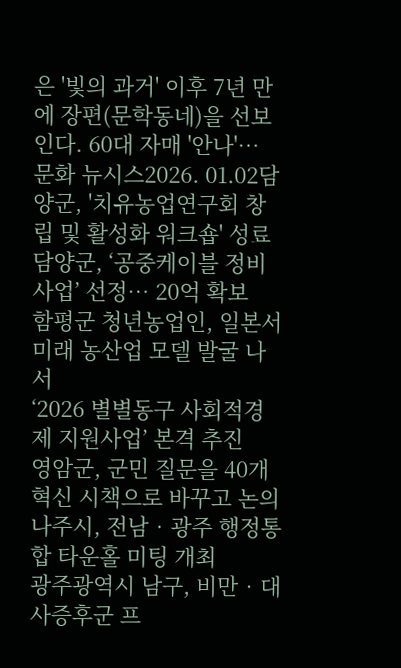은 '빛의 과거' 이후 7년 만에 장편(문학동네)을 선보인다. 60대 자매 '안나'…
문화 뉴시스2026. 01.02담양군, '치유농업연구회 창립 및 활성화 워크숍' 성료
담양군, ‘공중케이블 정비사업’ 선정… 20억 확보
함평군 청년농업인, 일본서 미래 농산업 모델 발굴 나서
‘2026 별별동구 사회적경제 지원사업’ 본격 추진
영암군, 군민 질문을 40개 혁신 시책으로 바꾸고 논의
나주시, 전남‧광주 행정통합 타운홀 미팅 개최
광주광역시 남구, 비만‧대사증후군 프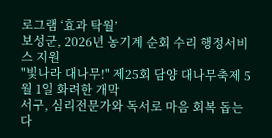로그램 ‘효과 탁월’
보성군, 2026년 농기계 순회 수리 행정서비스 지원
"빛나라 대나무!" 제25회 담양 대나무축제 5월 1일 화려한 개막
서구, 심리전문가와 독서로 마음 회복 돕는다